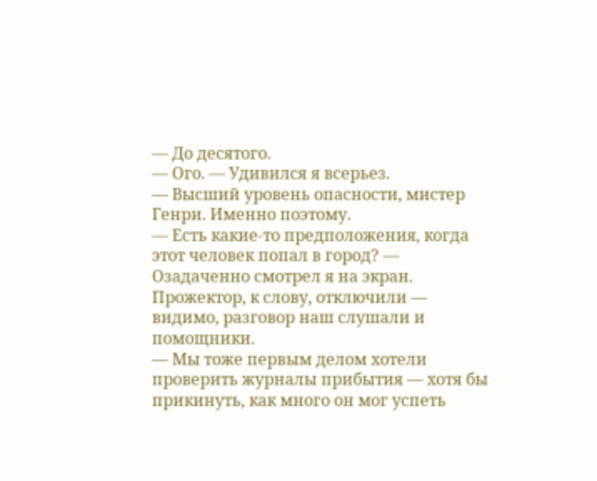— До десятого.
— Ого. — Удивился я всерьез.
— Высший уровень опасности, мистер Генри. Именно поэтому.
— Есть какие-то предположения, когда этот человек попал в город? — Озадаченно смотрел я на экран.
Прожектор, к слову, отключили — видимо, разговор наш слушали и помощники.
— Мы тоже первым делом хотели проверить журналы прибытия — хотя бы прикинуть, как много он мог успеть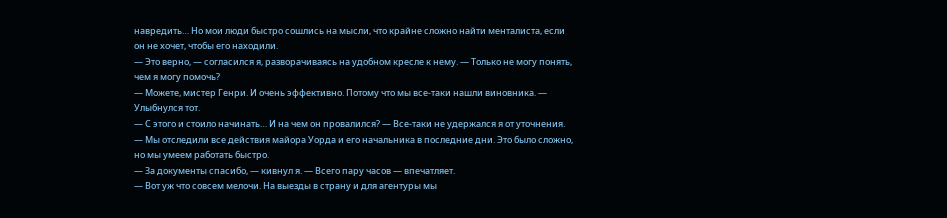навредить… Но мои люди быстро сошлись на мысли, что крайне сложно найти менталиста, если он не хочет, чтобы его находили.
— Это верно, — согласился я, разворачиваясь на удобном кресле к нему. — Только не могу понять, чем я могу помочь?
— Можете, мистер Генри. И очень эффективно. Потому что мы все-таки нашли виновника. — Улыбнулся тот.
— С этого и стоило начинать… И на чем он провалился? — Все-таки не удержался я от уточнения.
— Мы отследили все действия майора Уорда и его начальника в последние дни. Это было сложно, но мы умеем работать быстро.
— За документы спасибо, — кивнул я. — Всего пару часов — впечатляет.
— Вот уж что совсем мелочи. На выезды в страну и для агентуры мы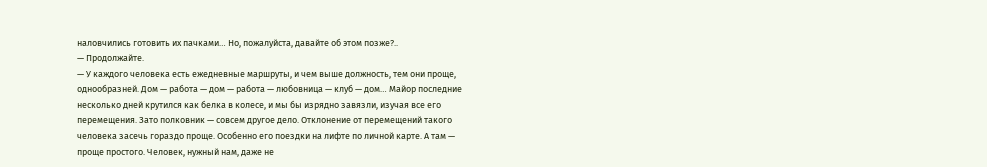наловчились готовить их пачками… Но, пожалуйста, давайте об этом позже?..
— Продолжайте.
— У каждого человека есть ежедневные маршруты, и чем выше должность, тем они проще, однообразней. Дом — работа — дом — работа — любовница — клуб — дом… Майор последние несколько дней крутился как белка в колесе, и мы бы изрядно завязли, изучая все его перемещения. Зато полковник — совсем другое дело. Отклонение от перемещений такого человека засечь гораздо проще. Особенно его поездки на лифте по личной карте. А там — проще простого. Человек, нужный нам, даже не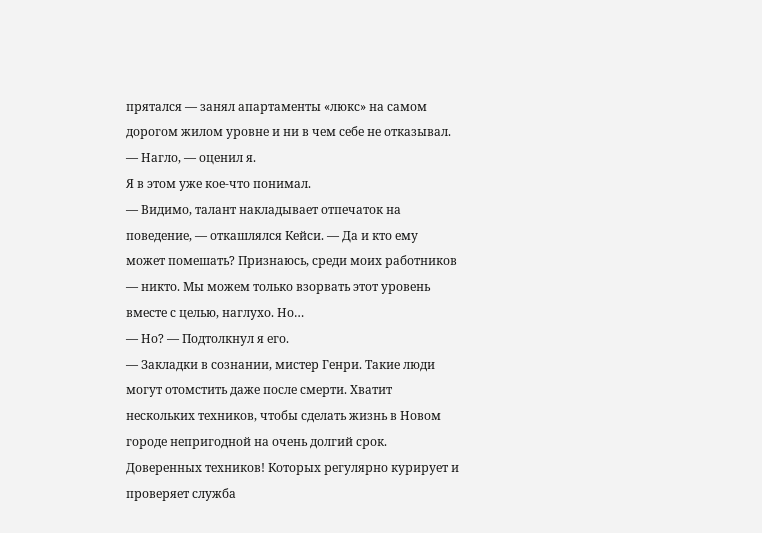прятался — занял апартаменты «люкс» на самом дорогом жилом уровне и ни в чем себе не отказывал.
— Нагло, — оценил я.
Я в этом уже кое-что понимал.
— Видимо, талант накладывает отпечаток на поведение, — откашлялся Кейси. — Да и кто ему может помешать? Признаюсь, среди моих работников — никто. Мы можем только взорвать этот уровень вместе с целью, наглухо. Но…
— Но? — Подтолкнул я его.
— Закладки в сознании, мистер Генри. Такие люди могут отомстить даже после смерти. Хватит нескольких техников, чтобы сделать жизнь в Новом городе непригодной на очень долгий срок. Доверенных техников! Которых регулярно курирует и проверяет служба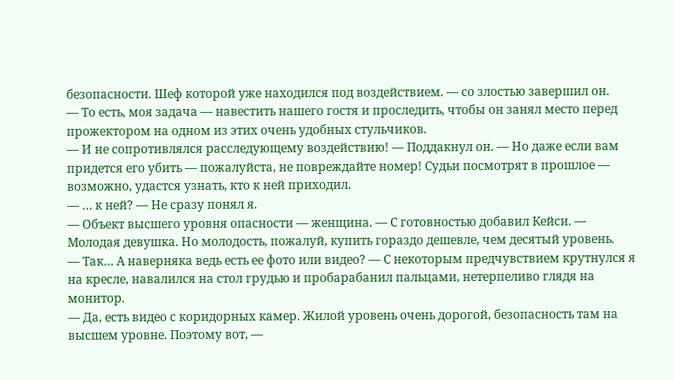безопасности. Шеф которой уже находился под воздействием. — со злостью завершил он.
— То есть, моя задача — навестить нашего гостя и проследить, чтобы он занял место перед прожектором на одном из этих очень удобных стульчиков.
— И не сопротивлялся расследующему воздействию! — Поддакнул он. — Но даже если вам придется его убить — пожалуйста, не повреждайте номер! Судьи посмотрят в прошлое — возможно, удастся узнать, кто к ней приходил.
— … к ней? — Не сразу понял я.
— Объект высшего уровня опасности — женщина. — С готовностью добавил Кейси. — Молодая девушка. Но молодость, пожалуй, купить гораздо дешевле, чем десятый уровень.
— Так… А наверняка ведь есть ее фото или видео? — С некоторым предчувствием крутнулся я на кресле, навалился на стол грудью и пробарабанил пальцами, нетерпеливо глядя на монитор.
— Да, есть видео с коридорных камер. Жилой уровень очень дорогой, безопасность там на высшем уровне. Поэтому вот, —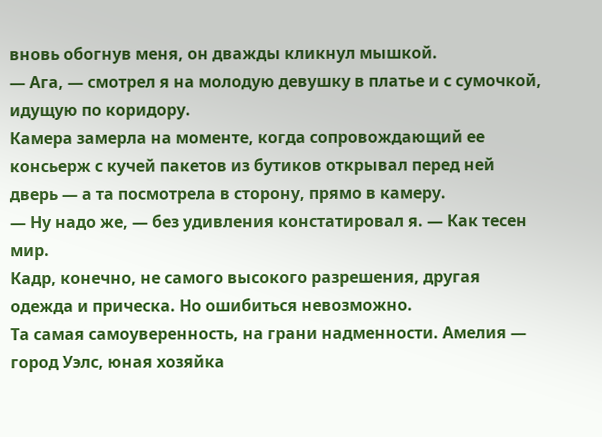вновь обогнув меня, он дважды кликнул мышкой.
— Ага, — смотрел я на молодую девушку в платье и с сумочкой, идущую по коридору.
Камера замерла на моменте, когда сопровождающий ее консьерж с кучей пакетов из бутиков открывал перед ней дверь — а та посмотрела в сторону, прямо в камеру.
— Ну надо же, — без удивления констатировал я. — Как тесен мир.
Кадр, конечно, не самого высокого разрешения, другая одежда и прическа. Но ошибиться невозможно.
Та самая самоуверенность, на грани надменности. Амелия — город Уэлс, юная хозяйка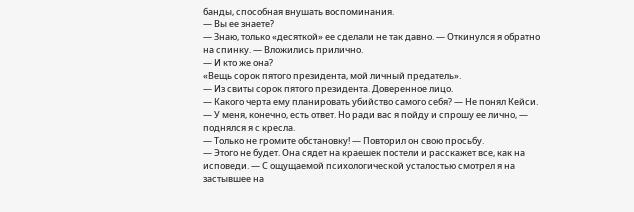банды, способная внушать воспоминания.
— Вы ее знаете?
— Знаю, только «десяткой» ее сделали не так давно. — Откинулся я обратно на спинку. — Вложились прилично.
— И кто же она?
«Вещь сорок пятого президента, мой личный предатель».
— Из свиты сорок пятого президента. Доверенное лицо.
— Какого черта ему планировать убийство самого себя? — Не понял Кейси.
— У меня, конечно, есть ответ. Но ради вас я пойду и спрошу ее лично, — поднялся я с кресла.
— Только не громите обстановку! — Повторил он свою просьбу.
— Этого не будет. Она сядет на краешек постели и расскажет все, как на исповеди. — С ощущаемой психологической усталостью смотрел я на застывшее на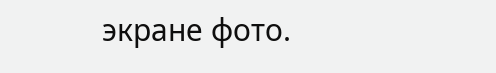экране фото.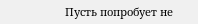Пусть попробует не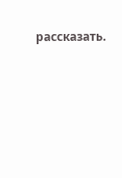рассказать.